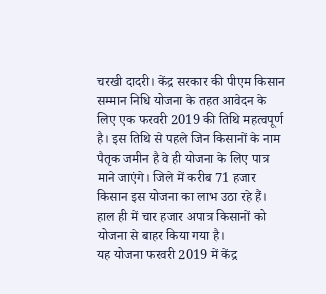चरखी दादरी। केंद्र सरकार की पीएम किसान सम्मान निधि योजना के तहत आवेदन के लिए एक फरवरी 2019 की तिथि महत्वपूर्ण है। इस तिथि से पहले जिन किसानों के नाम पैतृक जमीन है वे ही योजना के लिए पात्र माने जाएंगे। जिले में करीब 71 हजार किसान इस योजना का लाभ उठा रहे हैं। हाल ही में चार हजार अपात्र किसानों को योजना से बाहर किया गया है।
यह योजना फरवरी 2019 में केंद्र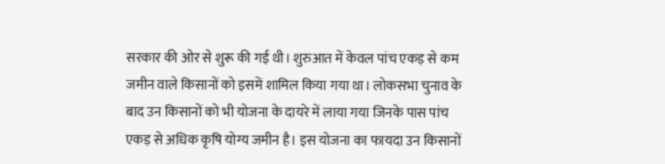सरकार की ओर से शुरू की गई थी। शुरुआत में केवल पांच एकड़ से कम जमीन वाले किसानों को इसमें शामिल किया गया था। लोकसभा चुनाव के बाद उन किसानों को भी योजना के दायरे में लाया गया जिनके पास पांच एकड़ से अधिक कृषि योग्य जमीन है। इस योजना का फायदा उन किसानों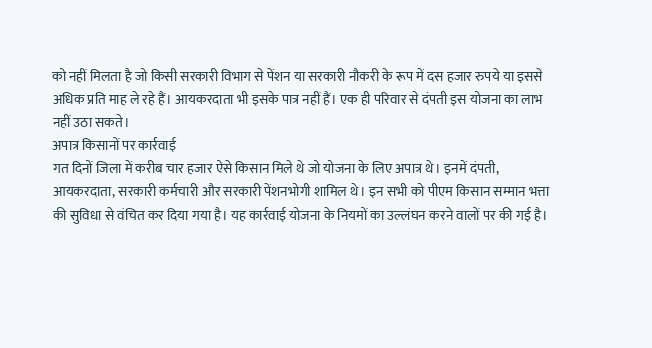को नहीं मिलता है जो किसी सरकारी विभाग से पेंशन या सरकारी नौकरी के रूप में दस हजार रुपये या इससे अधिक प्रति माह ले रहे हैं। आयकरदाता भी इसके पात्र नहीं हैं। एक ही परिवार से दंपती इस योजना का लाभ नहीं उठा सकते।
अपात्र किसानों पर कार्रवाई
गत दिनों जिला में करीब चार हजार ऐसे किसान मिले थे जो योजना के लिए अपात्र थे। इनमें दंपती, आयकरदाता, सरकारी कर्मचारी और सरकारी पेंशनभोगी शामिल थे। इन सभी को पीएम किसान सम्मान भत्ता की सुविधा से वंचित कर दिया गया है। यह कार्रवाई योजना के नियमों का उल्लंघन करने वालों पर की गई है।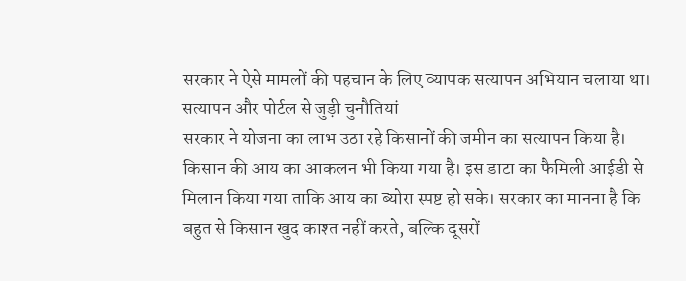सरकार ने ऐसे मामलों की पहचान के लिए व्यापक सत्यापन अभियान चलाया था।
सत्यापन और पोर्टल से जुड़ी चुनौतियां
सरकार ने योजना का लाभ उठा रहे किसानों की जमीन का सत्यापन किया है। किसान की आय का आकलन भी किया गया है। इस डाटा का फैमिली आईडी से मिलान किया गया ताकि आय का ब्योरा स्पष्ट हो सके। सरकार का मानना है कि बहुत से किसान खुद काश्त नहीं करते, बल्कि दूसरों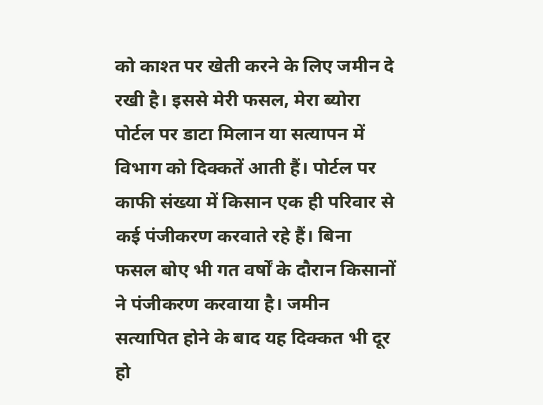को काश्त पर खेती करने के लिए जमीन दे रखी है। इससे मेरी फसल, मेरा ब्योरा पोर्टल पर डाटा मिलान या सत्यापन में विभाग को दिक्कतें आती हैं। पोर्टल पर काफी संख्या में किसान एक ही परिवार से कई पंजीकरण करवाते रहे हैं। बिना फसल बोए भी गत वर्षों के दौरान किसानों ने पंजीकरण करवाया है। जमीन सत्यापित होने के बाद यह दिक्कत भी दूर हो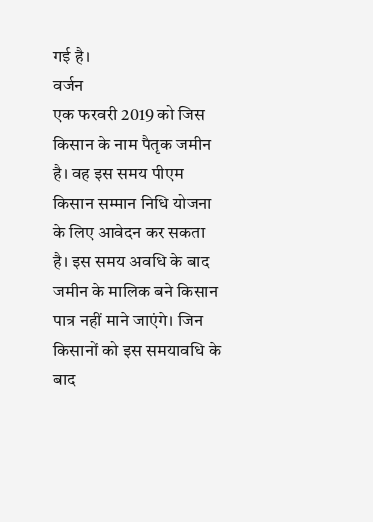गई है।
वर्जन
एक फरवरी 2019 को जिस किसान के नाम पैतृक जमीन है। वह इस समय पीएम किसान सम्मान निधि योजना के लिए आवेदन कर सकता है। इस समय अवधि के बाद जमीन के मालिक बने किसान पात्र नहीं माने जाएंगे। जिन किसानों को इस समयावधि के बाद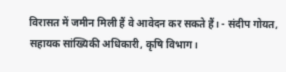विरासत में जमीन मिली हैं वे आवेदन कर सकते हैं। - संदीप गोयत, सहायक सांख्यिकी अधिकारी, कृषि विभाग।